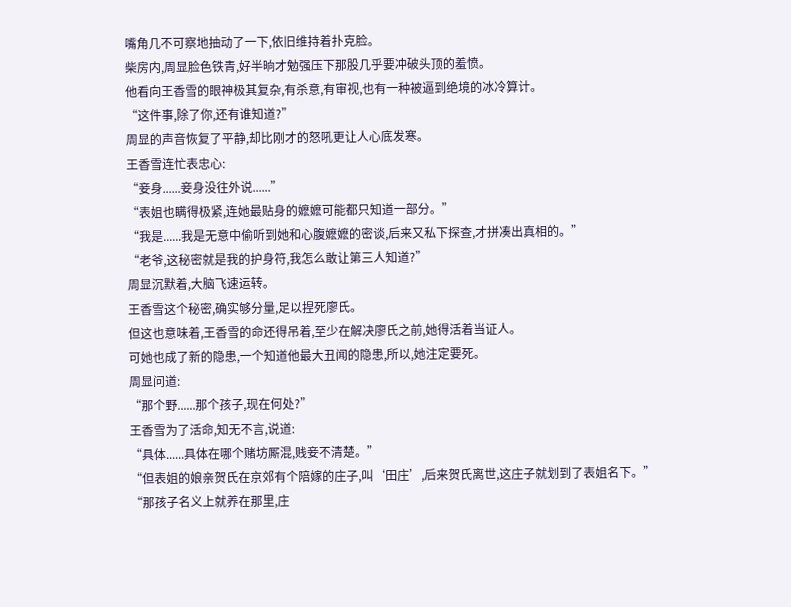嘴角几不可察地抽动了一下,依旧维持着扑克脸。
柴房内,周显脸色铁青,好半晌才勉强压下那股几乎要冲破头顶的羞愤。
他看向王香雪的眼神极其复杂,有杀意,有审视,也有一种被逼到绝境的冰冷算计。
“这件事,除了你,还有谁知道?”
周显的声音恢复了平静,却比刚才的怒吼更让人心底发寒。
王香雪连忙表忠心:
“妾身......妾身没往外说......”
“表姐也瞒得极紧,连她最贴身的嬷嬷可能都只知道一部分。”
“我是......我是无意中偷听到她和心腹嬷嬷的密谈,后来又私下探查,才拼凑出真相的。”
“老爷,这秘密就是我的护身符,我怎么敢让第三人知道?”
周显沉默着,大脑飞速运转。
王香雪这个秘密,确实够分量,足以捏死廖氏。
但这也意味着,王香雪的命还得吊着,至少在解决廖氏之前,她得活着当证人。
可她也成了新的隐患,一个知道他最大丑闻的隐患,所以,她注定要死。
周显问道:
“那个野......那个孩子,现在何处?”
王香雪为了活命,知无不言,说道:
“具体......具体在哪个赌坊厮混,贱妾不清楚。”
“但表姐的娘亲贺氏在京郊有个陪嫁的庄子,叫‘田庄’,后来贺氏离世,这庄子就划到了表姐名下。”
“那孩子名义上就养在那里,庄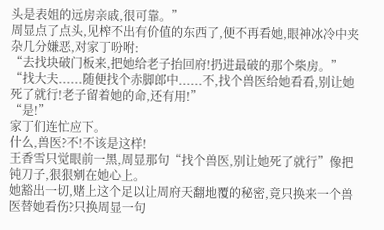头是表姐的远房亲戚,很可靠。”
周显点了点头,见榨不出有价值的东西了,便不再看她,眼神冰冷中夹杂几分嫌恶,对家丁吩咐:
“去找块破门板来,把她给老子抬回府!扔进最破的那个柴房。”
“找大夫......随便找个赤脚郎中......不,找个兽医给她看看,别让她死了就行!老子留着她的命,还有用!”
“是!”
家丁们连忙应下。
什么,兽医?不!不该是这样!
王香雪只觉眼前一黑,周显那句“找个兽医,别让她死了就行”像把钝刀子,狠狠剜在她心上。
她豁出一切,赌上这个足以让周府天翻地覆的秘密,竟只换来一个兽医替她看伤?只换周显一句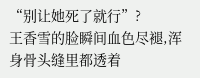“别让她死了就行”?
王香雪的脸瞬间血色尽褪,浑身骨头缝里都透着